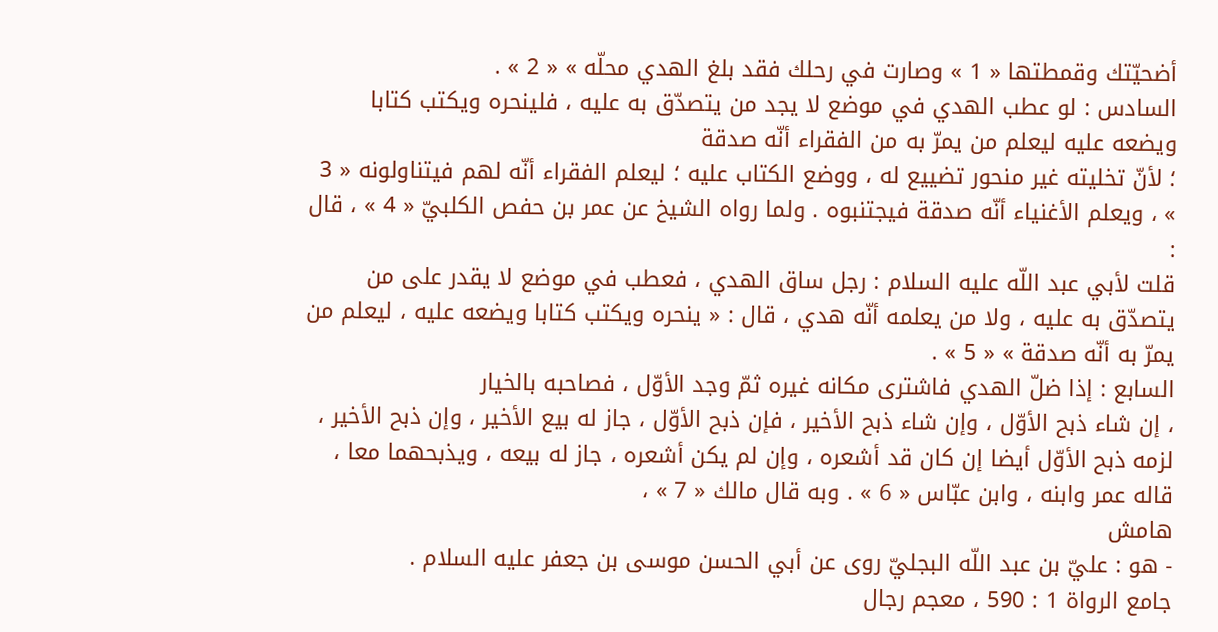أضحيّتك وقمطتها « 1 » وصارت في رحلك فقد بلغ الهدي محلّه » « 2 » .
السادس : لو عطب الهدي في موضع لا يجد من يتصدّق به عليه ، فلينحره ويكتب كتابا ويضعه عليه ليعلم من يمرّ به من الفقراء أنّه صدقة
؛ لأنّ تخليته غير منحور تضييع له ، ووضع الكتاب عليه ؛ ليعلم الفقراء أنّه لهم فيتناولونه « 3 » ، ويعلم الأغنياء أنّه صدقة فيجتنبوه . ولما رواه الشيخ عن عمر بن حفص الكلبيّ « 4 » ، قال :
قلت لأبي عبد اللّه عليه السلام : رجل ساق الهدي ، فعطب في موضع لا يقدر على من يتصدّق به عليه ، ولا من يعلمه أنّه هدي ، قال : « ينحره ويكتب كتابا ويضعه عليه ، ليعلم من يمرّ به أنّه صدقة » « 5 » .
السابع : إذا ضلّ الهدي فاشترى مكانه غيره ثمّ وجد الأوّل ، فصاحبه بالخيار
، إن شاء ذبح الأوّل ، وإن شاء ذبح الأخير ، فإن ذبح الأوّل ، جاز له بيع الأخير ، وإن ذبح الأخير ، لزمه ذبح الأوّل أيضا إن كان قد أشعره ، وإن لم يكن أشعره ، جاز له بيعه ، ويذبحهما معا ، قاله عمر وابنه ، وابن عبّاس « 6 » . وبه قال مالك « 7 » ،
هامش
- هو : عليّ بن عبد اللّه البجليّ روى عن أبي الحسن موسى بن جعفر عليه السلام .
جامع الرواة 1 : 590 ، معجم رجال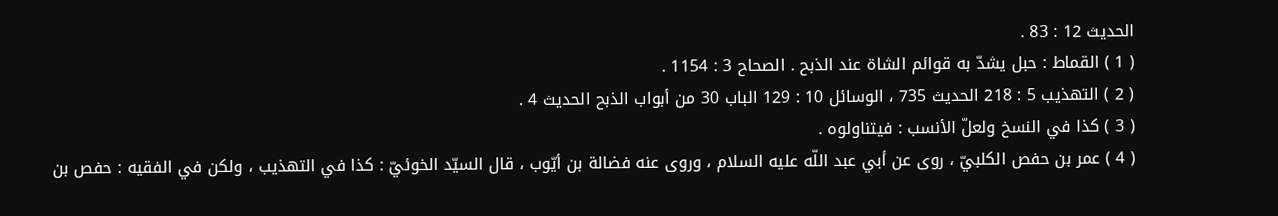الحديث 12 : 83 .
( 1 ) القماط : حبل يشدّ به قوائم الشاة عند الذبح . الصحاح 3 : 1154 .
( 2 ) التهذيب 5 : 218 الحديث 735 ، الوسائل 10 : 129 الباب 30 من أبواب الذبح الحديث 4 .
( 3 ) كذا في النسخ ولعلّ الأنسب : فيتناولوه .
( 4 ) عمر بن حفص الكلبيّ ، روى عن أبي عبد اللّه عليه السلام ، وروى عنه فضالة بن أيّوب ، قال السيّد الخوئيّ : كذا في التهذيب ، ولكن في الفقيه : حفص بن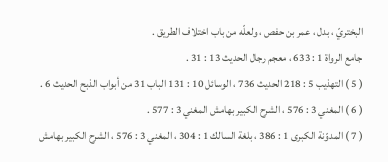البختريّ ، بدل ، عمر بن حفص ، ولعلّه من باب اختلاف الطريق .
جامع الرواة 1 : 633 ، معجم رجال الحديث 13 : 31 .
( 5 ) التهذيب 5 : 218 الحديث 736 ، الوسائل 10 : 131 الباب 31 من أبواب الذبح الحديث 6 .
( 6 ) المغني 3 : 576 ، الشرح الكبير بهامش المغني 3 : 577 .
( 7 ) المدوّنة الكبرى 1 : 386 ، بلغة السالك 1 : 304 ، المغني 3 : 576 ، الشرح الكبير بهامش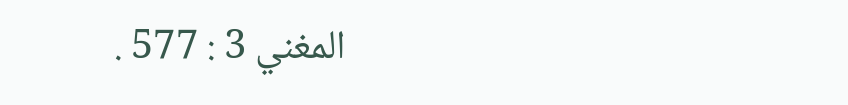المغني 3 : 577 .